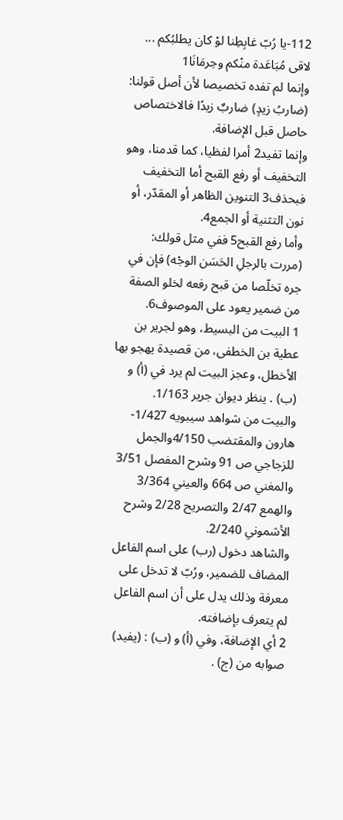112-يا رُبّ غابِطِنا لوْ كان يطلبُكم ... لاقى مُبَاعَدة منْكم وحِرمَانَا1
وإنما لم تفده تخصيصا لأن أصل قولنا: (ضاربُ زيدٍ) ضاربٌ زيدًا فالاختصاص حاصل قبل الإضافة.
وإنما تفيد2 أمرا لفظيا، كما قدمنا، وهو التخفيف أو رفع القبح أما التخفيف فبحذف3 التنوين الظاهر أو المقدّر، أو نون التثنية أو الجمع4.
وأما رفع القبح5 ففي مثل قولك: (مررت بالرجلِ الحَسَن الوجْه) فإن في جره تخلّصا من قبح رفعه لخلو الصفة من ضمير يعود على الموصوف6.
1 البيت من البسيط، وهو لجرير بن عطية بن الخطفى، من قصيدة يهجو بها الأخطل، وعجز البيت لم يرد في (أ) و (ب) . ينظر ديوان جرير 1/163.
والبيت من شواهد سيبويه 1/427- هارون والمقتضب 4/150والجمل للزجاجي ص 91 وشرح المفصل 3/51 والمغني ص 664 والعيني 3/364 والهمع 2/47 والتصريح 2/28 وشرح الأشموني 2/240.
والشاهد دخول (رب) على اسم الفاعل المضاف للضمير، ورُبّ لا تدخل على معرفة وذلك يدل على أن اسم الفاعل لم يتعرف بإضافته.
2 أي الإضافة، وفي (أ) و (ب) : (يفيد) صوابه من (ج) .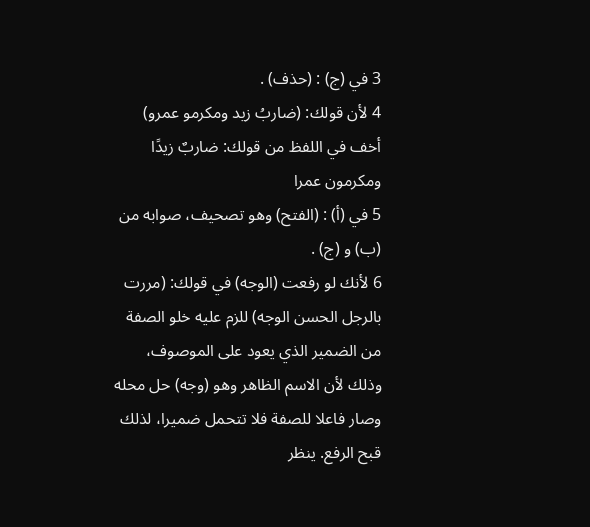3 في (ج) : (حذف) .
4 لأن قولك: (ضاربُ زيد ومكرمو عمرو) أخف في اللفظ من قولك: ضاربٌ زيدًا ومكرمون عمرا
5 في (أ) : (الفتح) وهو تصحيف، صوابه من (ب) و (ج) .
6 لأنك لو رفعت (الوجه) في قولك: (مررت بالرجل الحسن الوجه) للزم عليه خلو الصفة من الضمير الذي يعود على الموصوف، وذلك لأن الاسم الظاهر وهو (وجه) حل محله وصار فاعلا للصفة فلا تتحمل ضميرا، لذلك قبح الرفع. ينظر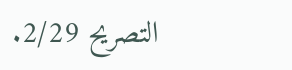التصريح 2/29.